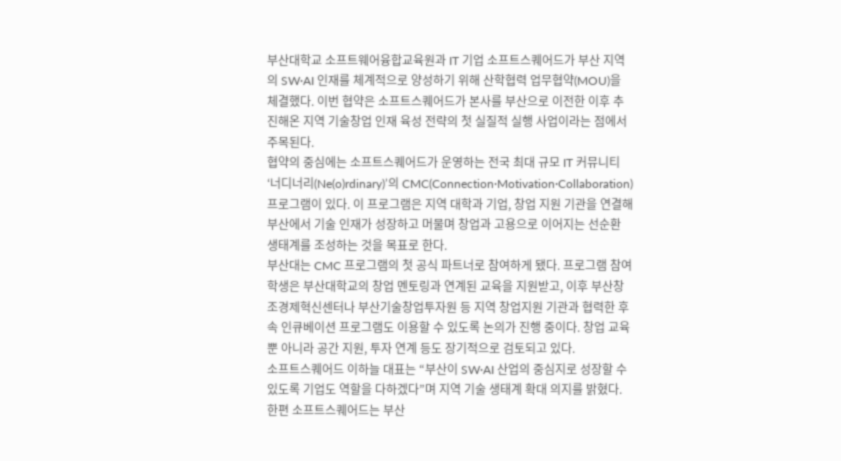부산대학교 소프트웨어융합교육원과 IT 기업 소프트스퀘어드가 부산 지역의 SW·AI 인재를 체계적으로 양성하기 위해 산학협력 업무협약(MOU)을 체결했다. 이번 협약은 소프트스퀘어드가 본사를 부산으로 이전한 이후 추진해온 지역 기술창업 인재 육성 전략의 첫 실질적 실행 사업이라는 점에서 주목된다.
협약의 중심에는 소프트스퀘어드가 운영하는 전국 최대 규모 IT 커뮤니티 ‘너디너리(Ne(o)rdinary)’의 CMC(Connection·Motivation·Collaboration) 프로그램이 있다. 이 프로그램은 지역 대학과 기업, 창업 지원 기관을 연결해 부산에서 기술 인재가 성장하고 머물며 창업과 고용으로 이어지는 선순환 생태계를 조성하는 것을 목표로 한다.
부산대는 CMC 프로그램의 첫 공식 파트너로 참여하게 됐다. 프로그램 참여 학생은 부산대학교의 창업 멘토링과 연계된 교육을 지원받고, 이후 부산창조경제혁신센터나 부산기술창업투자원 등 지역 창업지원 기관과 협력한 후속 인큐베이션 프로그램도 이용할 수 있도록 논의가 진행 중이다. 창업 교육뿐 아니라 공간 지원, 투자 연계 등도 장기적으로 검토되고 있다.
소프트스퀘어드 이하늘 대표는 “부산이 SW·AI 산업의 중심지로 성장할 수 있도록 기업도 역할을 다하겠다”며 지역 기술 생태계 확대 의지를 밝혔다.
한편 소프트스퀘어드는 부산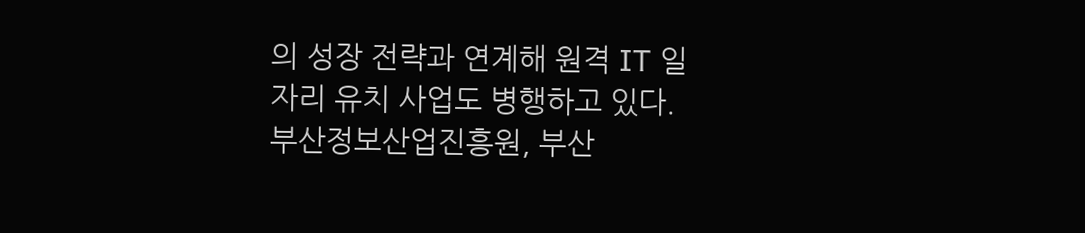의 성장 전략과 연계해 원격 IT 일자리 유치 사업도 병행하고 있다. 부산정보산업진흥원, 부산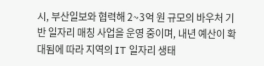시, 부산일보와 협력해 2~3억 원 규모의 바우처 기반 일자리 매칭 사업을 운영 중이며, 내년 예산이 확대됨에 따라 지역의 IT 일자리 생태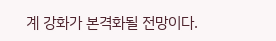계 강화가 본격화될 전망이다.